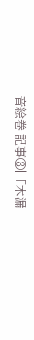音絵巻 記事③|「木漏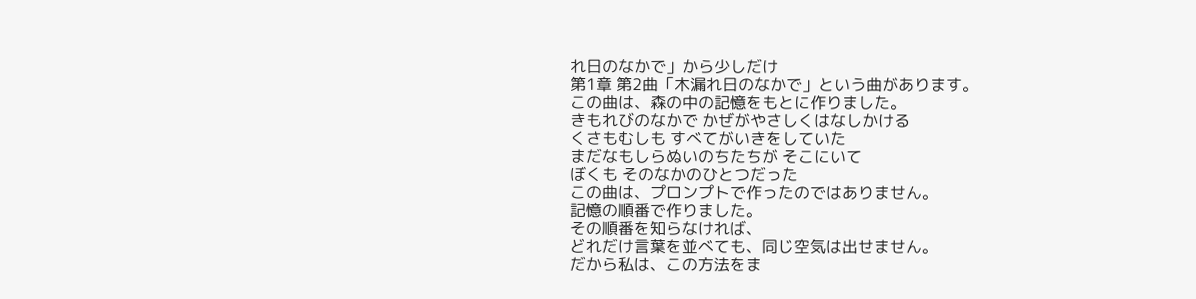れ日のなかで」から少しだけ
第1章 第2曲「木漏れ日のなかで」という曲があります。
この曲は、森の中の記憶をもとに作りました。
きもれびのなかで かぜがやさしくはなしかける
くさもむしも すべてがいきをしていた
まだなもしらぬいのちたちが そこにいて
ぼくも そのなかのひとつだった
この曲は、プロンプトで作ったのではありません。
記憶の順番で作りました。
その順番を知らなければ、
どれだけ言葉を並べても、同じ空気は出せません。
だから私は、この方法をま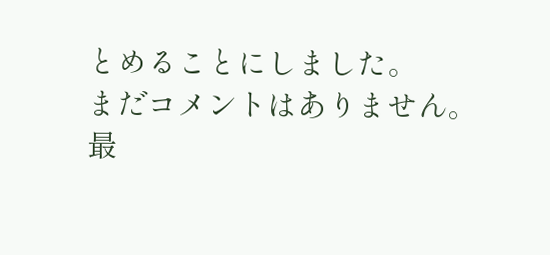とめることにしました。
まだコメントはありません。最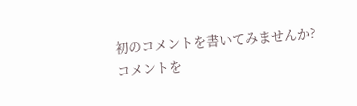初のコメントを書いてみませんか?
コメントを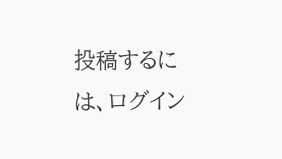投稿するには、ログイン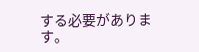する必要があります。